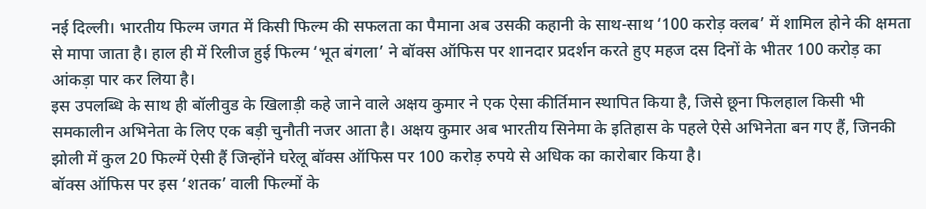नई दिल्ली। भारतीय फिल्म जगत में किसी फिल्म की सफलता का पैमाना अब उसकी कहानी के साथ-साथ ‘100 करोड़ क्लब’ में शामिल होने की क्षमता से मापा जाता है। हाल ही में रिलीज हुई फिल्म ‘भूत बंगला’ ने बॉक्स ऑफिस पर शानदार प्रदर्शन करते हुए महज दस दिनों के भीतर 100 करोड़ का आंकड़ा पार कर लिया है।
इस उपलब्धि के साथ ही बॉलीवुड के खिलाड़ी कहे जाने वाले अक्षय कुमार ने एक ऐसा कीर्तिमान स्थापित किया है, जिसे छूना फिलहाल किसी भी समकालीन अभिनेता के लिए एक बड़ी चुनौती नजर आता है। अक्षय कुमार अब भारतीय सिनेमा के इतिहास के पहले ऐसे अभिनेता बन गए हैं, जिनकी झोली में कुल 20 फिल्में ऐसी हैं जिन्होंने घरेलू बॉक्स ऑफिस पर 100 करोड़ रुपये से अधिक का कारोबार किया है।
बॉक्स ऑफिस पर इस ‘शतक’ वाली फिल्मों के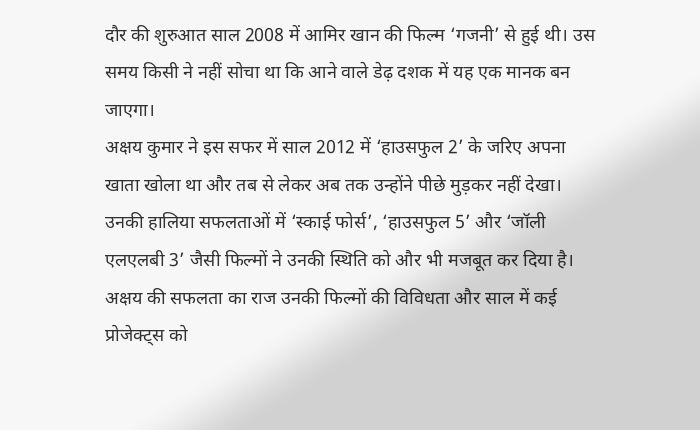दौर की शुरुआत साल 2008 में आमिर खान की फिल्म ‘गजनी’ से हुई थी। उस समय किसी ने नहीं सोचा था कि आने वाले डेढ़ दशक में यह एक मानक बन जाएगा।
अक्षय कुमार ने इस सफर में साल 2012 में ‘हाउसफुल 2’ के जरिए अपना खाता खोला था और तब से लेकर अब तक उन्होंने पीछे मुड़कर नहीं देखा। उनकी हालिया सफलताओं में ‘स्काई फोर्स’, ‘हाउसफुल 5’ और ‘जॉली एलएलबी 3’ जैसी फिल्मों ने उनकी स्थिति को और भी मजबूत कर दिया है। अक्षय की सफलता का राज उनकी फिल्मों की विविधता और साल में कई प्रोजेक्ट्स को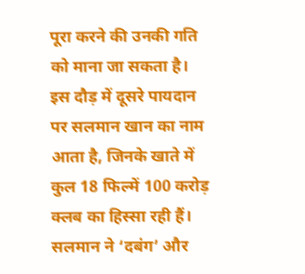पूरा करने की उनकी गति को माना जा सकता है।
इस दौड़ में दूसरे पायदान पर सलमान खान का नाम आता है, जिनके खाते में कुल 18 फिल्में 100 करोड़ क्लब का हिस्सा रही हैं। सलमान ने ‘दबंग’ और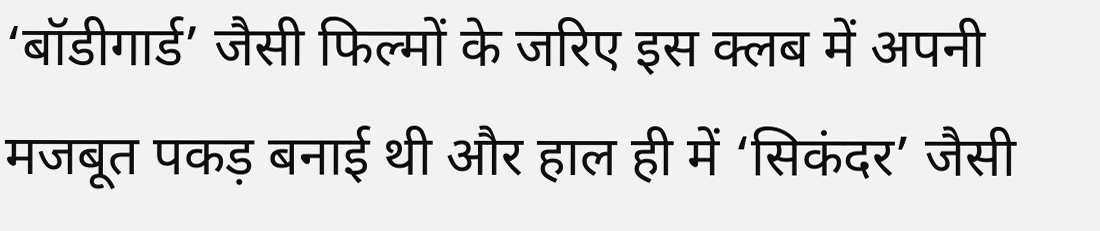‘बॉडीगार्ड’ जैसी फिल्मों के जरिए इस क्लब में अपनी मजबूत पकड़ बनाई थी और हाल ही में ‘सिकंदर’ जैसी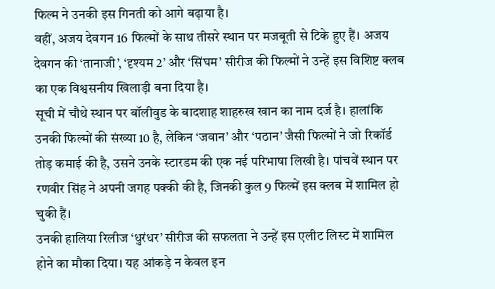फिल्म ने उनकी इस गिनती को आगे बढ़ाया है।
वहीं, अजय देवगन 16 फिल्मों के साथ तीसरे स्थान पर मजबूती से टिके हुए हैं। अजय देवगन की ‘तानाजी’, ‘दृश्यम 2’ और ‘सिंघम’ सीरीज की फिल्मों ने उन्हें इस विशिष्ट क्लब का एक विश्वसनीय खिलाड़ी बना दिया है।
सूची में चौथे स्थान पर बॉलीवुड के बादशाह शाहरुख खान का नाम दर्ज है। हालांकि उनकी फिल्मों की संख्या 10 है, लेकिन ‘जवान’ और ‘पठान’ जैसी फिल्मों ने जो रिकॉर्ड तोड़ कमाई की है, उसने उनके स्टारडम की एक नई परिभाषा लिखी है। पांचवें स्थान पर रणवीर सिंह ने अपनी जगह पक्की की है, जिनकी कुल 9 फिल्में इस क्लब में शामिल हो चुकी हैं।
उनकी हालिया रिलीज ‘धुरंधर’ सीरीज की सफलता ने उन्हें इस एलीट लिस्ट में शामिल होने का मौका दिया। यह आंकड़े न केवल इन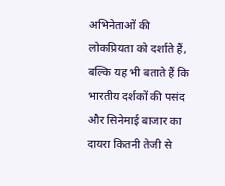अभिनेताओं की लोकप्रियता को दर्शाते हैं, बल्कि यह भी बताते हैं कि भारतीय दर्शकों की पसंद और सिनेमाई बाजार का दायरा कितनी तेजी से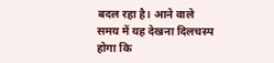बदल रहा है। आने वाले समय में यह देखना दिलचस्प होगा कि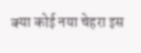क्या कोई नया चेहरा इस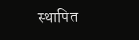स्थापित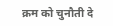क्रम को चुनौती दे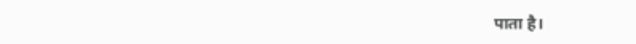पाता है।